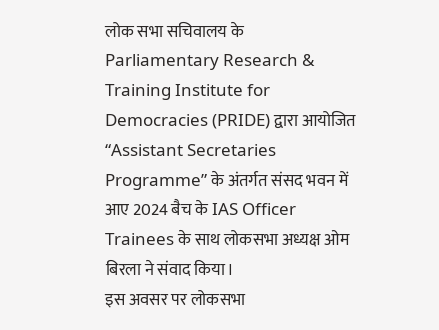लोक सभा सचिवालय के Parliamentary Research & Training Institute for Democracies (PRIDE) द्वारा आयोजित “Assistant Secretaries Programme” के अंतर्गत संसद भवन में आए 2024 बैच के IAS Officer Trainees के साथ लोकसभा अध्यक्ष ओम बिरला ने संवाद किया।
इस अवसर पर लोकसभा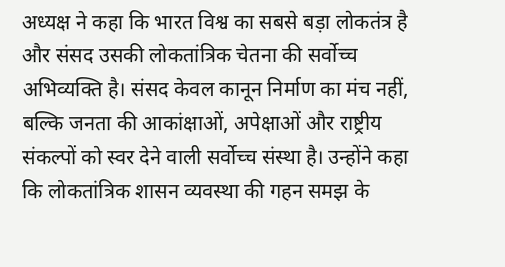अध्यक्ष ने कहा कि भारत विश्व का सबसे बड़ा लोकतंत्र है और संसद उसकी लोकतांत्रिक चेतना की सर्वोच्च अभिव्यक्ति है। संसद केवल कानून निर्माण का मंच नहीं, बल्कि जनता की आकांक्षाओं, अपेक्षाओं और राष्ट्रीय संकल्पों को स्वर देने वाली सर्वोच्च संस्था है। उन्होंने कहा कि लोकतांत्रिक शासन व्यवस्था की गहन समझ के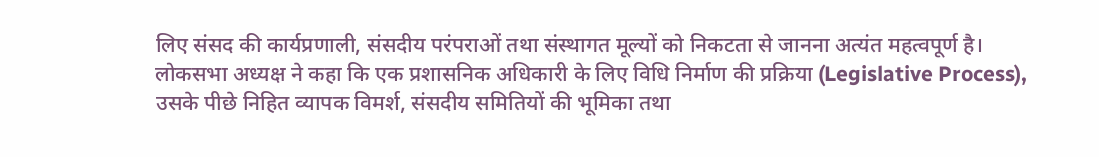लिए संसद की कार्यप्रणाली, संसदीय परंपराओं तथा संस्थागत मूल्यों को निकटता से जानना अत्यंत महत्वपूर्ण है।
लोकसभा अध्यक्ष ने कहा कि एक प्रशासनिक अधिकारी के लिए विधि निर्माण की प्रक्रिया (Legislative Process), उसके पीछे निहित व्यापक विमर्श, संसदीय समितियों की भूमिका तथा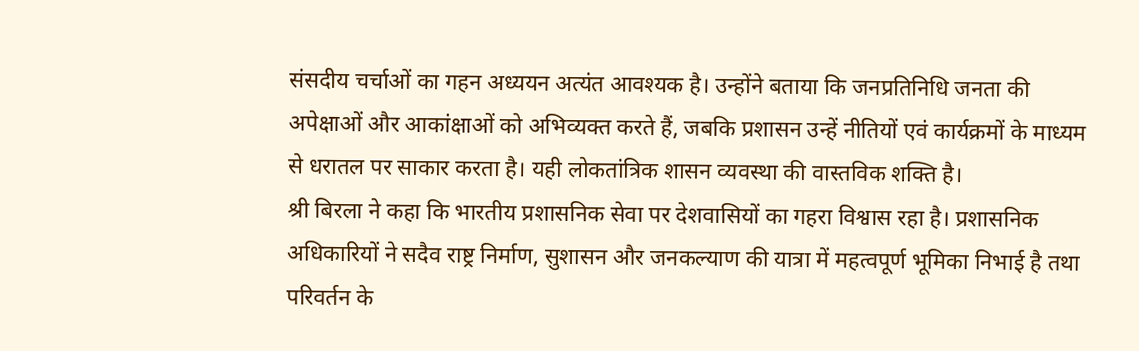संसदीय चर्चाओं का गहन अध्ययन अत्यंत आवश्यक है। उन्होंने बताया कि जनप्रतिनिधि जनता की अपेक्षाओं और आकांक्षाओं को अभिव्यक्त करते हैं, जबकि प्रशासन उन्हें नीतियों एवं कार्यक्रमों के माध्यम से धरातल पर साकार करता है। यही लोकतांत्रिक शासन व्यवस्था की वास्तविक शक्ति है।
श्री बिरला ने कहा कि भारतीय प्रशासनिक सेवा पर देशवासियों का गहरा विश्वास रहा है। प्रशासनिक अधिकारियों ने सदैव राष्ट्र निर्माण, सुशासन और जनकल्याण की यात्रा में महत्वपूर्ण भूमिका निभाई है तथा परिवर्तन के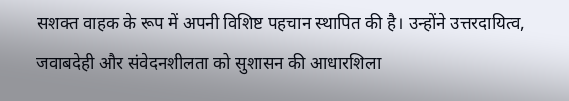सशक्त वाहक के रूप में अपनी विशिष्ट पहचान स्थापित की है। उन्होंने उत्तरदायित्व, जवाबदेही और संवेदनशीलता को सुशासन की आधारशिला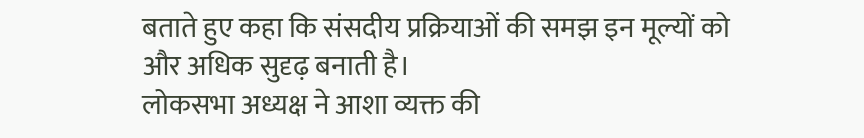बताते हुए कहा कि संसदीय प्रक्रियाओं की समझ इन मूल्यों को और अधिक सुदृढ़ बनाती है।
लोकसभा अध्यक्ष ने आशा व्यक्त की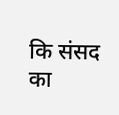कि संसद का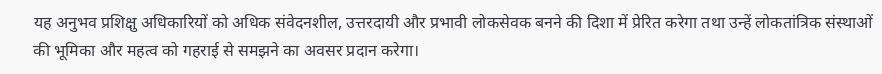यह अनुभव प्रशिक्षु अधिकारियों को अधिक संवेदनशील, उत्तरदायी और प्रभावी लोकसेवक बनने की दिशा में प्रेरित करेगा तथा उन्हें लोकतांत्रिक संस्थाओं की भूमिका और महत्व को गहराई से समझने का अवसर प्रदान करेगा।